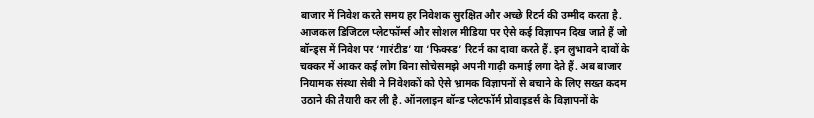बाजार में निवेश करते समय हर निवेशक सुरक्षित और अच्छे रिटर्न की उम्मीद करता है. आजकल डिजिटल प्लेटफॉर्म्स और सोशल मीडिया पर ऐसे कई विज्ञापन दिख जाते हैं जो बॉन्ड्स में निवेश पर ‘गारंटीड’ या ‘फिक्स्ड’ रिटर्न का दावा करते हैं. इन लुभावने दावों के चक्कर में आकर कई लोग बिना सोचेसमझे अपनी गाढ़ी कमाई लगा देते हैं. अब बाजार नियामक संस्था सेबी ने निवेशकों को ऐसे भ्रामक विज्ञापनों से बचाने के लिए सख्त कदम उठाने की तैयारी कर ली है. ऑनलाइन बॉन्ड प्लेटफॉर्म प्रोवाइडर्स के विज्ञापनों के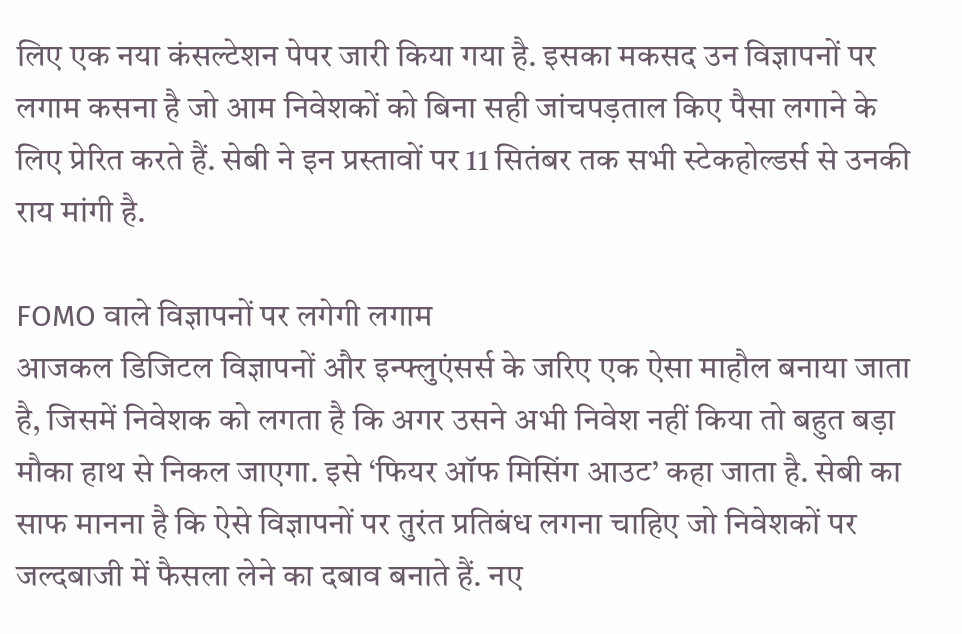लिए एक नया कंसल्टेशन पेपर जारी किया गया है. इसका मकसद उन विज्ञापनों पर लगाम कसना है जो आम निवेशकों को बिना सही जांचपड़ताल किए पैसा लगाने के लिए प्रेरित करते हैं. सेबी ने इन प्रस्तावों पर 11 सितंबर तक सभी स्टेकहोल्डर्स से उनकी राय मांगी है.

FOMO वाले विज्ञापनों पर लगेगी लगाम
आजकल डिजिटल विज्ञापनों और इन्फ्लुएंसर्स के जरिए एक ऐसा माहौल बनाया जाता है, जिसमें निवेशक को लगता है कि अगर उसने अभी निवेश नहीं किया तो बहुत बड़ा मौका हाथ से निकल जाएगा. इसे ‘फियर ऑफ मिसिंग आउट’ कहा जाता है. सेबी का साफ मानना है कि ऐसे विज्ञापनों पर तुरंत प्रतिबंध लगना चाहिए जो निवेशकों पर जल्दबाजी में फैसला लेने का दबाव बनाते हैं. नए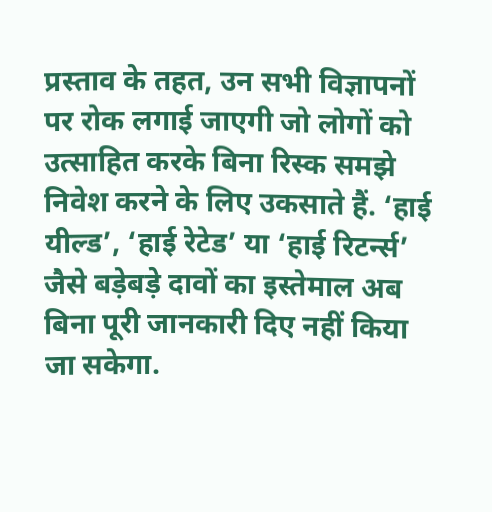प्रस्ताव के तहत, उन सभी विज्ञापनों पर रोक लगाई जाएगी जो लोगों को उत्साहित करके बिना रिस्क समझे निवेश करने के लिए उकसाते हैं. ‘हाई यील्ड’, ‘हाई रेटेड’ या ‘हाई रिटर्न्स’ जैसे बड़ेबड़े दावों का इस्तेमाल अब बिना पूरी जानकारी दिए नहीं किया जा सकेगा.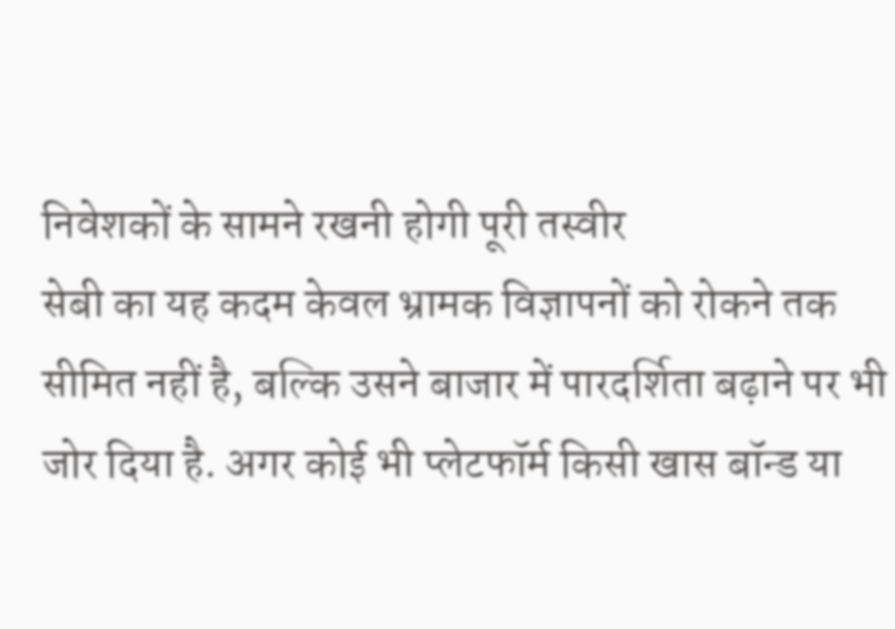निवेशकों के सामने रखनी होगी पूरी तस्वीर
सेबी का यह कदम केवल भ्रामक विज्ञापनों को रोकने तक सीमित नहीं है, बल्कि उसने बाजार में पारदर्शिता बढ़ाने पर भी जोर दिया है. अगर कोई भी प्लेटफॉर्म किसी खास बॉन्ड या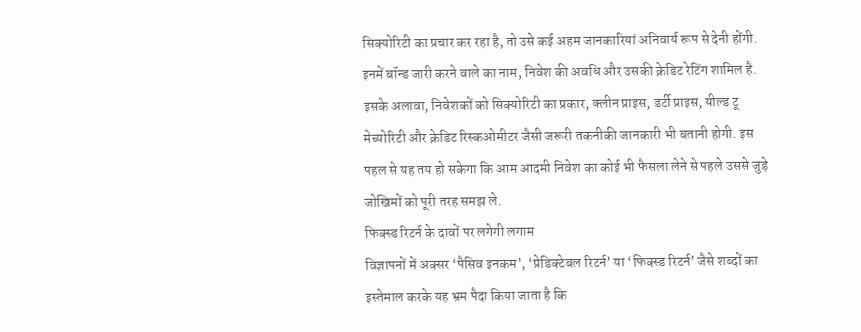सिक्योरिटी का प्रचार कर रहा है, तो उसे कई अहम जानकारियां अनिवार्य रूप से देनी होंगी. इनमें बॉन्ड जारी करने वाले का नाम, निवेश की अवधि और उसकी क्रेडिट रेटिंग शामिल है. इसके अलावा, निवेशकों को सिक्योरिटी का प्रकार, क्लीन प्राइस, डर्टी प्राइस, यील्ड टू मेच्योरिटी और क्रेडिट रिस्कओमीटर जैसी जरूरी तकनीकी जानकारी भी बतानी होगी. इस पहल से यह तय हो सकेगा कि आम आदमी निवेश का कोई भी फैसला लेने से पहले उससे जुड़े जोखिमों को पूरी तरह समझ ले.
फिक्स्ड रिटर्न के दावों पर लगेगी लगाम
विज्ञापनों में अक्सर ‘पैसिव इनकम’, ‘प्रेडिक्टेबल रिटर्न’ या ‘फिक्स्ड रिटर्न’ जैसे शब्दों का इस्तेमाल करके यह भ्रम पैदा किया जाता है कि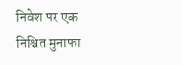निवेश पर एक निश्चित मुनाफा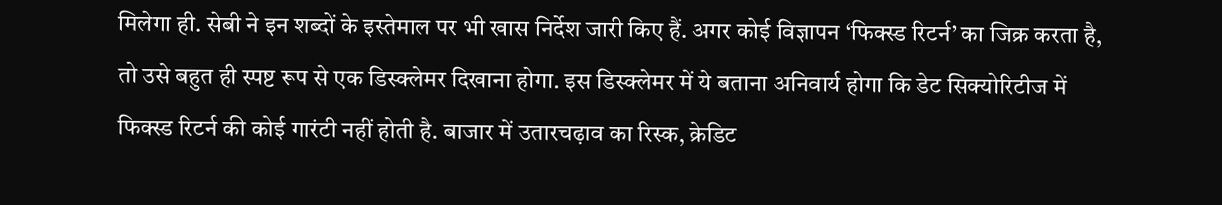मिलेगा ही. सेबी ने इन शब्दों के इस्तेमाल पर भी खास निर्देश जारी किए हैं. अगर कोई विज्ञापन ‘फिक्स्ड रिटर्न’ का जिक्र करता है, तो उसे बहुत ही स्पष्ट रूप से एक डिस्क्लेमर दिखाना होगा. इस डिस्क्लेमर में ये बताना अनिवार्य होगा कि डेट सिक्योरिटीज में फिक्स्ड रिटर्न की कोई गारंटी नहीं होती है. बाजार में उतारचढ़ाव का रिस्क, क्रेडिट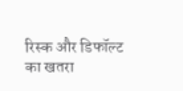रिस्क और डिफॉल्ट का खतरा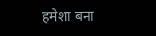हमेशा बना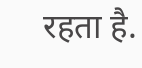रहता है.